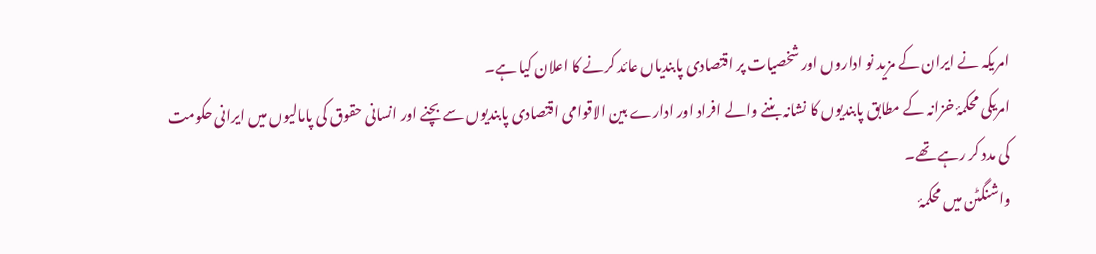امریکہ نے ایران کے مزید نو اداروں اور شخصیات پر اقتصادی پابندیاں عائد کرنے کا اعلان کیا ہے۔
امریکی محکمۂ خزانہ کے مطابق پابندیوں کا نشانہ بننے والے افراد اور ادارے بین الاقوامی اقتصادی پابندیوں سے بچنے اور انسانی حقوق کی پامالیوں میں ایرانی حکومت کی مدد کر رہے تھے۔
واشنگٹن میں محکمۂ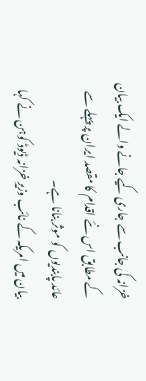خزانہ کی جانب سے جاری کیے جانے والے ایک بیان کے مطابق اس نئے اقدام کا مقصد ایران پر پہلے سے عائد پابندیوں کو موثر بنانا ہے۔
بیان میں امریکہ کے نائب وزیرِ خزانہ ڈیوڈ کوہن نے کہا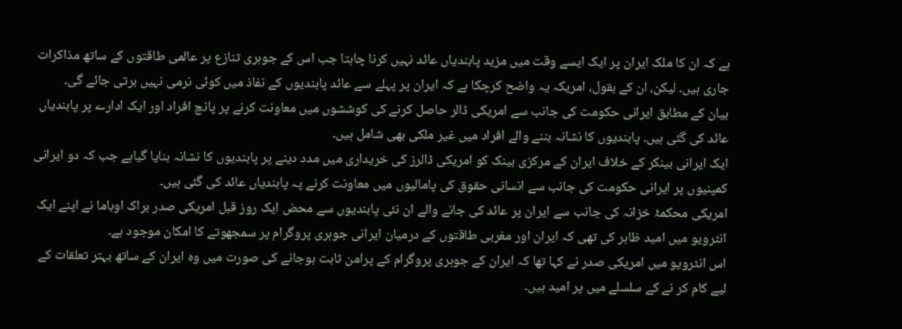ہے کہ ان کا ملک ایران پر ایک ایسے وقت میں مزید پابندیاں عائد نہیں کرنا چاہتا جب اس کے جوہری تنازع پر عالمی طاقتوں کے ساتھ مذاکرات جاری ہیں۔ لیکن، ان کے بقول، امریکہ یہ واضح کرچکا ہے کہ ایران پر پہلے سے عائد پابندیوں کے نفاذ میں کوئی نرمی نہیں برتی جائے گی۔
بیان کے مطابق ایرانی حکومت کی جانب سے امریکی ڈالر حاصل کرنے کی کوششوں میں معاونت کرنے پر پانچ افراد اور ایک ادارے پر پابندیاں عائد کی گئی ہیں۔ پابندیوں کا نشانہ بننے والے افراد میں غیر ملکی بھی شامل ہیں۔
ایک ایرانی بینکر کے خلاف ایران کے مرکزی بینک کو امریکی ڈالرز کی خریداری میں مدد دینے پر پابندیوں کا نشانہ بنایا گیاہے جب کہ دو ایرانی کمپنیوں پر ایرانی حکومت کی جانب سے انسانی حقوق کی پامالیوں میں معاونت کرنے پہ پابندیاں عائد کی گئی ہیں۔
امریکی محکمۂ خزانہ کی جانب سے ایران پر عائد کی جانے والے ان نئی پابندیوں سے محض ایک روز قبل امریکی صدر براک اوباما نے اپنے ایک انٹرویو میں امید ظاہر کی تھی کہ ایران اور مغربی طاقتوں کے درمیان ایرانی جوہری پروگرام پر سمجھوتے کا امکان موجود ہے۔
اس انٹرویو میں امریکی صدر نے کہا تھا کہ ایران کے جوہری پروگرام کے پرامن ثابت ہوجانے کی صورت میں وہ ایران کے ساتھ بہتر تعلقات کے لیے کام کر نے کے سلسلے میں پر امید ہیں۔